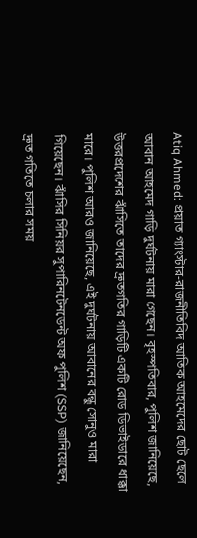Atiq Ahmed: প্রয়াত গ্যাংস্টার-রাজনীতিবিদ আতিক আহমেদের ছোট ছেলে আবান আহমেদ গাড়ি দুর্ঘটনায় মারা গেছেন। বৃহস্পতিবার, পুলিশ জানিয়েছে, উত্তরপ্রদেশের ঝাঁসিতে তাদের দ্রুতগতির গাড়িটি একটি রোড ডিভাইডারে ধাক্কা মারে। পুলিশ আরও জানিয়েছে, এই দুর্ঘটনায় আবানের বন্ধু সোনুও মারা গিয়েছেন। ঝাঁসির সিনিয়র সুপারিনটেনডেন্ট অফ পুলিশ (SSP) জানিয়েছেন, দ্রুত গতিতে চলার সময়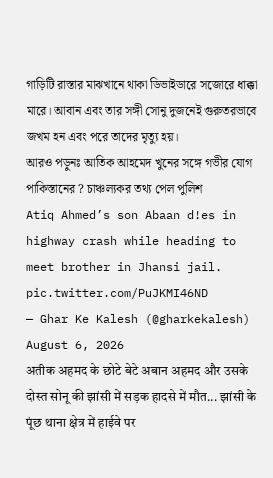গাড়িটি রাস্তার মাঝখানে থাকা ডিভাইডারে সজোরে ধাক্কা মারে। আবান এবং তার সঙ্গী সোনু দুজনেই গুরুতরভাবে জখম হন এবং পরে তাদের মৃত্যু হয়।
আরও পড়ুনঃ আতিক আহমেদ খুনের সঙ্গে গভীর যোগ পাকিস্তানের ? চাঞ্চল্যকর তথ্য পেল পুলিশ
Atiq Ahmed’s son Abaan d!es in highway crash while heading to meet brother in Jhansi jail. pic.twitter.com/PuJKMI46ND
— Ghar Ke Kalesh (@gharkekalesh) August 6, 2026
अतीक अहमद के छोटे बेटे अबान अहमद और उसके दोस्त सोनू की झांसी में सड़क हादसे में मौत... झांसी के पूंछ थाना क्षेत्र में हाईवे पर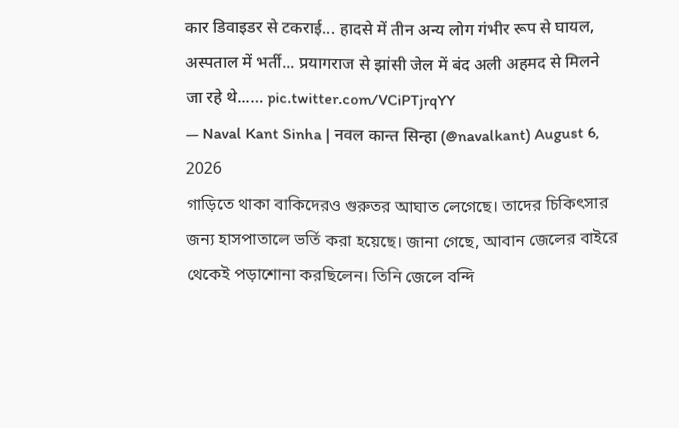कार डिवाइडर से टकराई... हादसे में तीन अन्य लोग गंभीर रूप से घायल, अस्पताल में भर्ती... प्रयागराज से झांसी जेल में बंद अली अहमद से मिलने जा रहे थे...… pic.twitter.com/VCiPTjrqYY
— Naval Kant Sinha | नवल कान्त सिन्हा (@navalkant) August 6, 2026
গাড়িতে থাকা বাকিদেরও গুরুতর আঘাত লেগেছে। তাদের চিকিৎসার জন্য হাসপাতালে ভর্তি করা হয়েছে। জানা গেছে, আবান জেলের বাইরে থেকেই পড়াশোনা করছিলেন। তিনি জেলে বন্দি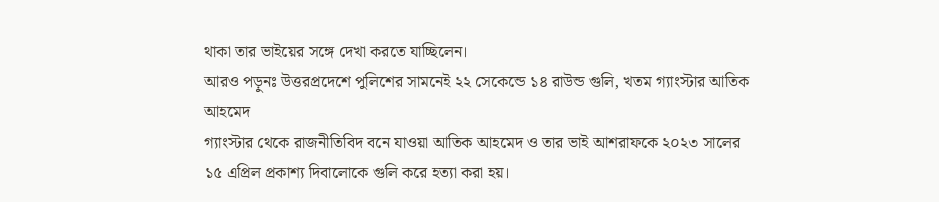থাকা তার ভাইয়ের সঙ্গে দেখা করতে যাচ্ছিলেন।
আরও পড়ুনঃ উত্তরপ্রদেশে পুলিশের সামনেই ২২ সেকেন্ডে ১৪ রাউন্ড গুলি, খতম গ্যাংস্টার আতিক আহমেদ
গ্যাংস্টার থেকে রাজনীতিবিদ বনে যাওয়া আতিক আহমেদ ও তার ভাই আশরাফকে ২০২৩ সালের ১৫ এপ্রিল প্রকাশ্য দিবালোকে গুলি করে হত্যা করা হয়।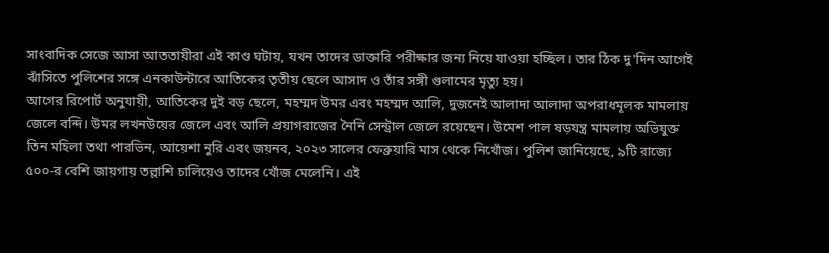সাংবাদিক সেজে আসা আততায়ীরা এই কাণ্ড ঘটায়, যখন তাদের ডাক্তারি পরীক্ষার জন্য নিয়ে যাওয়া হচ্ছিল। তার ঠিক দু'দিন আগেই ঝাঁসিতে পুলিশের সঙ্গে এনকাউন্টারে আতিকের তৃতীয় ছেলে আসাদ ও তাঁর সঙ্গী গুলামের মৃত্যু হয়।
আগের রিপোর্ট অনুযায়ী, আতিকের দুই বড় ছেলে, মহম্মদ উমর এবং মহম্মদ আলি, দুজনেই আলাদা আলাদা অপরাধমূলক মামলায় জেলে বন্দি। উমর লখনউয়ের জেলে এবং আলি প্রয়াগরাজের নৈনি সেন্ট্রাল জেলে রয়েছেন। উমেশ পাল ষড়যন্ত্র মামলায় অভিযুক্ত তিন মহিলা তথা পারভিন, আয়েশা নুরি এবং জয়নব, ২০২৩ সালের ফেব্রুয়ারি মাস থেকে নিখোঁজ। পুলিশ জানিয়েছে, ৯টি রাজ্যে ৫০০-র বেশি জায়গায় তল্লাশি চালিয়েও তাদের খোঁজ মেলেনি। এই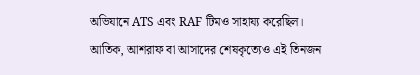অভিযানে ATS এবং RAF টিমও সাহায্য করেছিল।
আতিক, আশরাফ বা আসাদের শেষকৃত্যেও এই তিনজন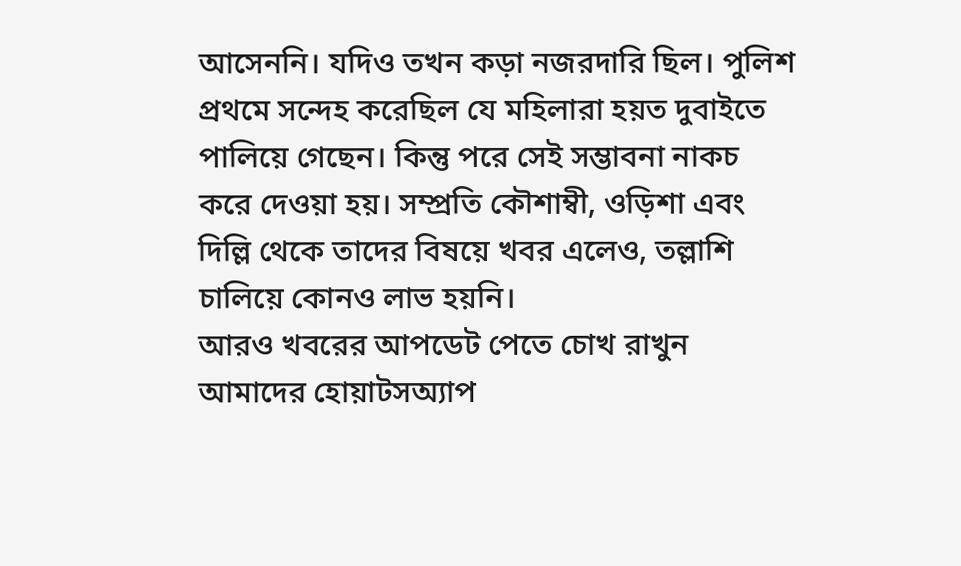আসেননি। যদিও তখন কড়া নজরদারি ছিল। পুলিশ প্রথমে সন্দেহ করেছিল যে মহিলারা হয়ত দুবাইতে পালিয়ে গেছেন। কিন্তু পরে সেই সম্ভাবনা নাকচ করে দেওয়া হয়। সম্প্রতি কৌশাম্বী, ওড়িশা এবং দিল্লি থেকে তাদের বিষয়ে খবর এলেও, তল্লাশি চালিয়ে কোনও লাভ হয়নি।
আরও খবরের আপডেট পেতে চোখ রাখুন আমাদের হোয়াটসঅ্যাপ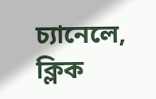চ্যানেলে, ক্লিক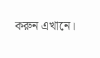করুন এখানে।